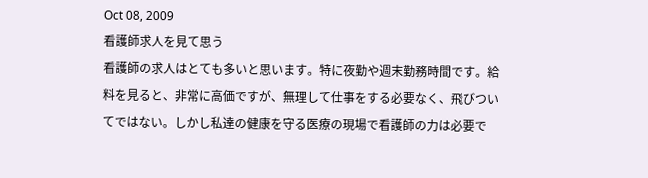Oct 08, 2009
看護師求人を見て思う
看護師の求人はとても多いと思います。特に夜勤や週末勤務時間です。給料を見ると、非常に高価ですが、無理して仕事をする必要なく、飛びついてではない。しかし私達の健康を守る医療の現場で看護師の力は必要で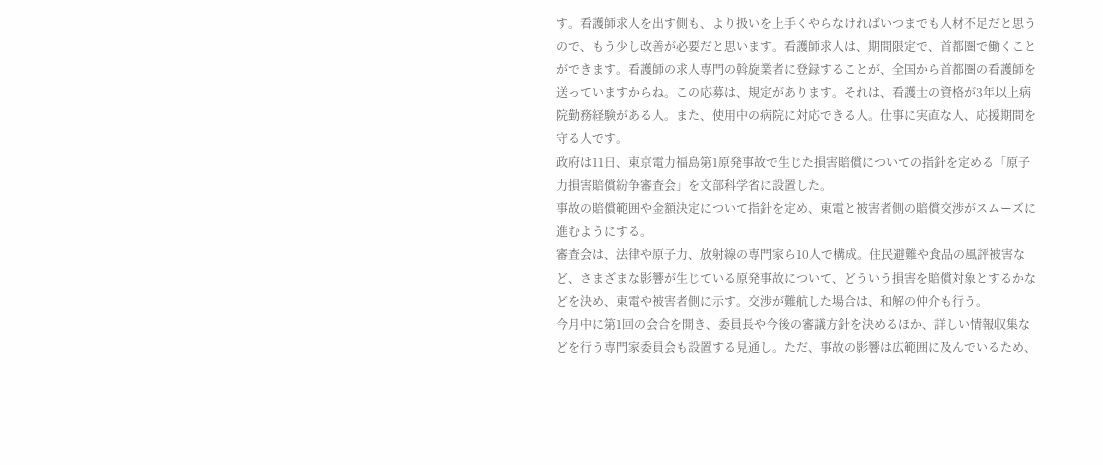す。看護師求人を出す側も、より扱いを上手くやらなければいつまでも人材不足だと思うので、もう少し改善が必要だと思います。看護師求人は、期間限定で、首都圏で働くことができます。看護師の求人専門の斡旋業者に登録することが、全国から首都圏の看護師を送っていますからね。この応募は、規定があります。それは、看護士の資格が3年以上病院勤務経験がある人。また、使用中の病院に対応できる人。仕事に実直な人、応援期間を守る人です。
政府は11日、東京電力福島第1原発事故で生じた損害賠償についての指針を定める「原子力損害賠償紛争審査会」を文部科学省に設置した。
事故の賠償範囲や金額決定について指針を定め、東電と被害者側の賠償交渉がスムーズに進むようにする。
審査会は、法律や原子力、放射線の専門家ら10人で構成。住民避難や食品の風評被害など、さまざまな影響が生じている原発事故について、どういう損害を賠償対象とするかなどを決め、東電や被害者側に示す。交渉が難航した場合は、和解の仲介も行う。
今月中に第1回の会合を開き、委員長や今後の審議方針を決めるほか、詳しい情報収集などを行う専門家委員会も設置する見通し。ただ、事故の影響は広範囲に及んでいるため、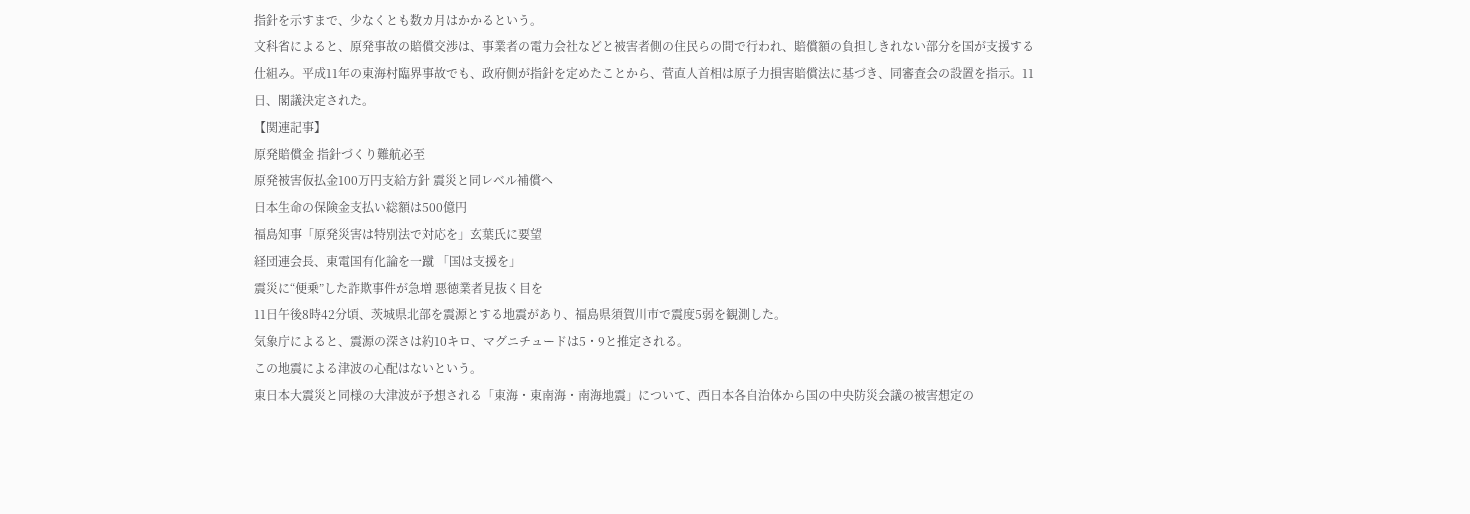指針を示すまで、少なくとも数カ月はかかるという。
文科省によると、原発事故の賠償交渉は、事業者の電力会社などと被害者側の住民らの間で行われ、賠償額の負担しきれない部分を国が支援する仕組み。平成11年の東海村臨界事故でも、政府側が指針を定めたことから、菅直人首相は原子力損害賠償法に基づき、同審査会の設置を指示。11日、閣議決定された。
【関連記事】
原発賠償金 指針づくり難航必至
原発被害仮払金100万円支給方針 震災と同レベル補償へ
日本生命の保険金支払い総額は500億円
福島知事「原発災害は特別法で対応を」玄葉氏に要望
経団連会長、東電国有化論を一蹴 「国は支援を」
震災に“便乗”した詐欺事件が急増 悪徳業者見抜く目を
11日午後8時42分頃、茨城県北部を震源とする地震があり、福島県須賀川市で震度5弱を観測した。
気象庁によると、震源の深さは約10キロ、マグニチュードは5・9と推定される。
この地震による津波の心配はないという。
東日本大震災と同様の大津波が予想される「東海・東南海・南海地震」について、西日本各自治体から国の中央防災会議の被害想定の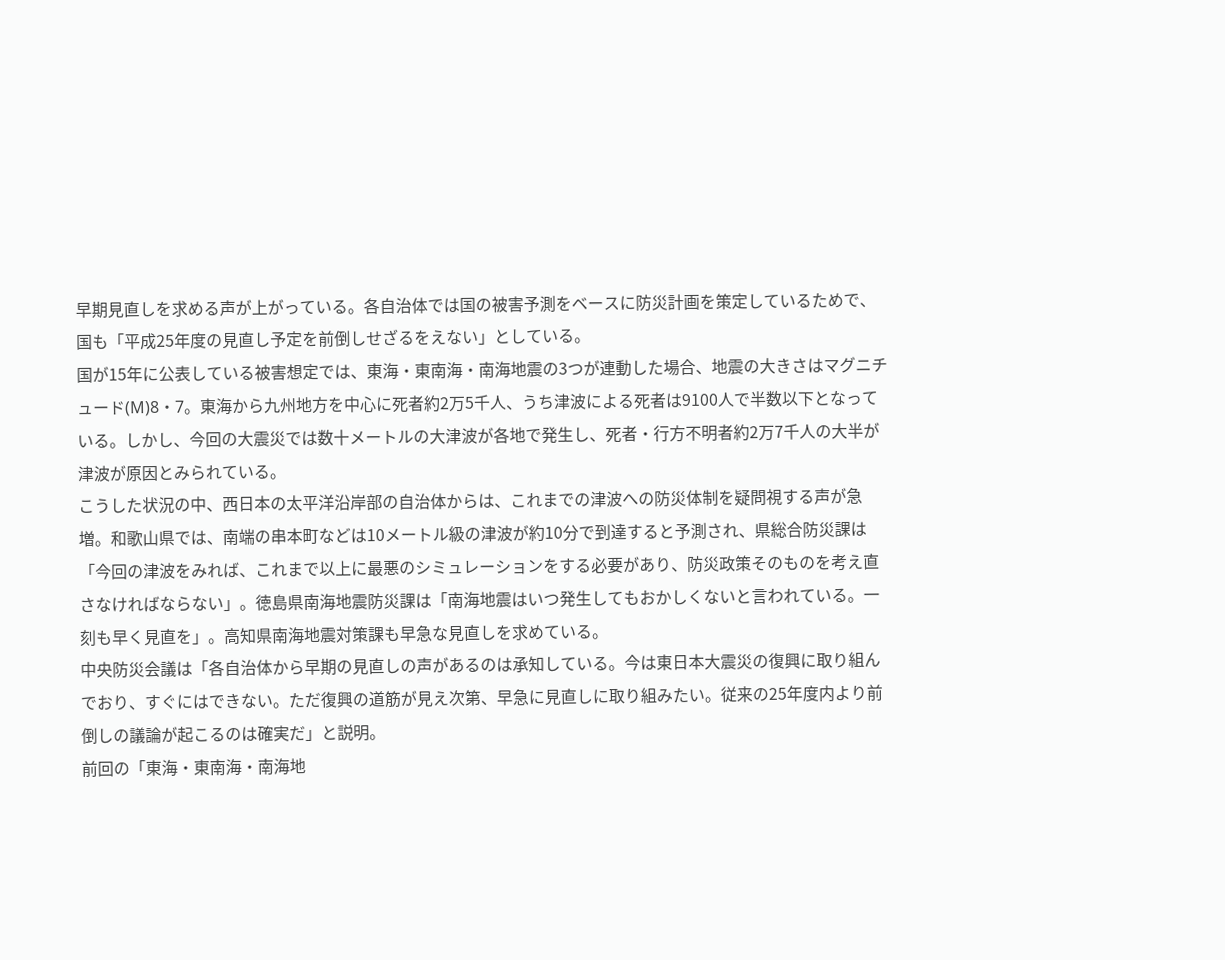早期見直しを求める声が上がっている。各自治体では国の被害予測をベースに防災計画を策定しているためで、国も「平成25年度の見直し予定を前倒しせざるをえない」としている。
国が15年に公表している被害想定では、東海・東南海・南海地震の3つが連動した場合、地震の大きさはマグニチュード(M)8・7。東海から九州地方を中心に死者約2万5千人、うち津波による死者は9100人で半数以下となっている。しかし、今回の大震災では数十メートルの大津波が各地で発生し、死者・行方不明者約2万7千人の大半が津波が原因とみられている。
こうした状況の中、西日本の太平洋沿岸部の自治体からは、これまでの津波への防災体制を疑問視する声が急増。和歌山県では、南端の串本町などは10メートル級の津波が約10分で到達すると予測され、県総合防災課は「今回の津波をみれば、これまで以上に最悪のシミュレーションをする必要があり、防災政策そのものを考え直さなければならない」。徳島県南海地震防災課は「南海地震はいつ発生してもおかしくないと言われている。一刻も早く見直を」。高知県南海地震対策課も早急な見直しを求めている。
中央防災会議は「各自治体から早期の見直しの声があるのは承知している。今は東日本大震災の復興に取り組んでおり、すぐにはできない。ただ復興の道筋が見え次第、早急に見直しに取り組みたい。従来の25年度内より前倒しの議論が起こるのは確実だ」と説明。
前回の「東海・東南海・南海地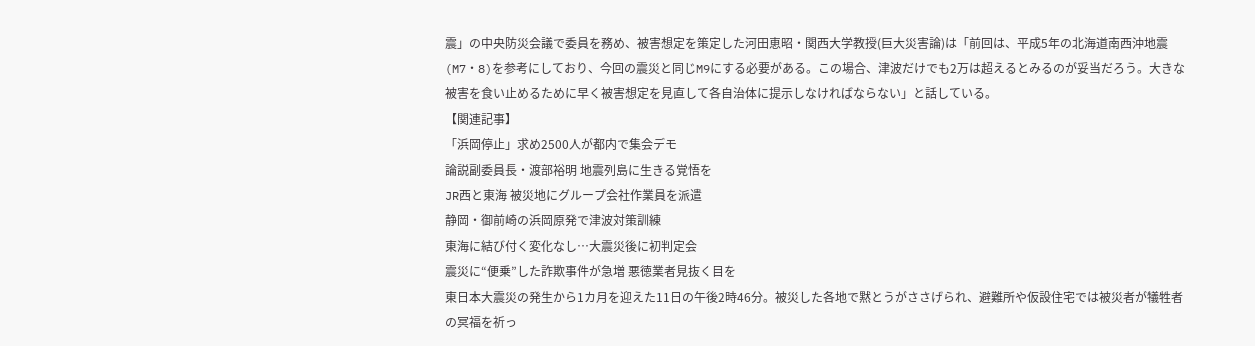震」の中央防災会議で委員を務め、被害想定を策定した河田恵昭・関西大学教授(巨大災害論)は「前回は、平成5年の北海道南西沖地震(M7・8)を参考にしており、今回の震災と同じM9にする必要がある。この場合、津波だけでも2万は超えるとみるのが妥当だろう。大きな被害を食い止めるために早く被害想定を見直して各自治体に提示しなければならない」と話している。
【関連記事】
「浜岡停止」求め2500人が都内で集会デモ
論説副委員長・渡部裕明 地震列島に生きる覚悟を
JR西と東海 被災地にグループ会社作業員を派遣
静岡・御前崎の浜岡原発で津波対策訓練
東海に結び付く変化なし…大震災後に初判定会
震災に“便乗”した詐欺事件が急増 悪徳業者見抜く目を
東日本大震災の発生から1カ月を迎えた11日の午後2時46分。被災した各地で黙とうがささげられ、避難所や仮設住宅では被災者が犠牲者の冥福を祈っ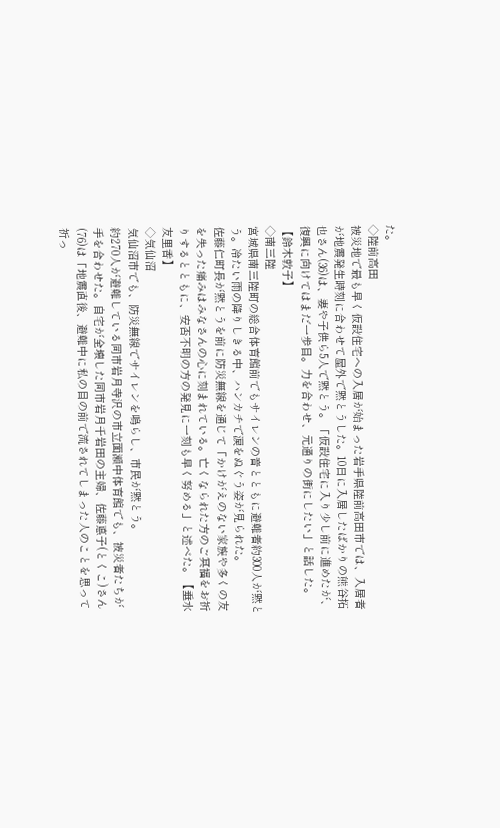た。
◇陸前高田
被災地で最も早く仮設住宅への入居が始まった岩手県陸前高田市では、入居者が地震発生時刻に合わせて屋外で黙とうした。10日に入居したばかりの熊谷拓也さん(36)は、妻や子供ら5人で黙とう。「仮設住宅に入り少し前に進めたが、復興に向けてはまだ一歩目。力を合わせ、元通りの街にしたい」と話した。【鈴木敦子】
◇南三陸
宮城県南三陸町の総合体育館前でもサイレンの音とともに避難者約300人が黙とう。冷たい雨の降りしきる中、ハンカチで涙をぬぐう姿が見られた。
佐藤仁町長が黙とうを前に防災無線を通じて「かけがえのない家族や多くの友を失った痛みはみなさんの心に刻まれている。亡くなられた方のご冥福をお祈りするとともに、安否不明の方の発見に一刻も早く努める」と述べた。【垂水友里香】
◇気仙沼
気仙沼市でも、防災無線でサイレンを鳴らし、市民が黙とう。
約270人が避難している同市岩月寺沢の市立面瀬中体育館でも、被災者たちが手を合わせた。自宅が全壊した同市岩月千岩田の主婦、佐藤悳子(とくこ)さん(76)は「地震直後、避難中に私の目の前で流されてしまった人のことを思って祈っ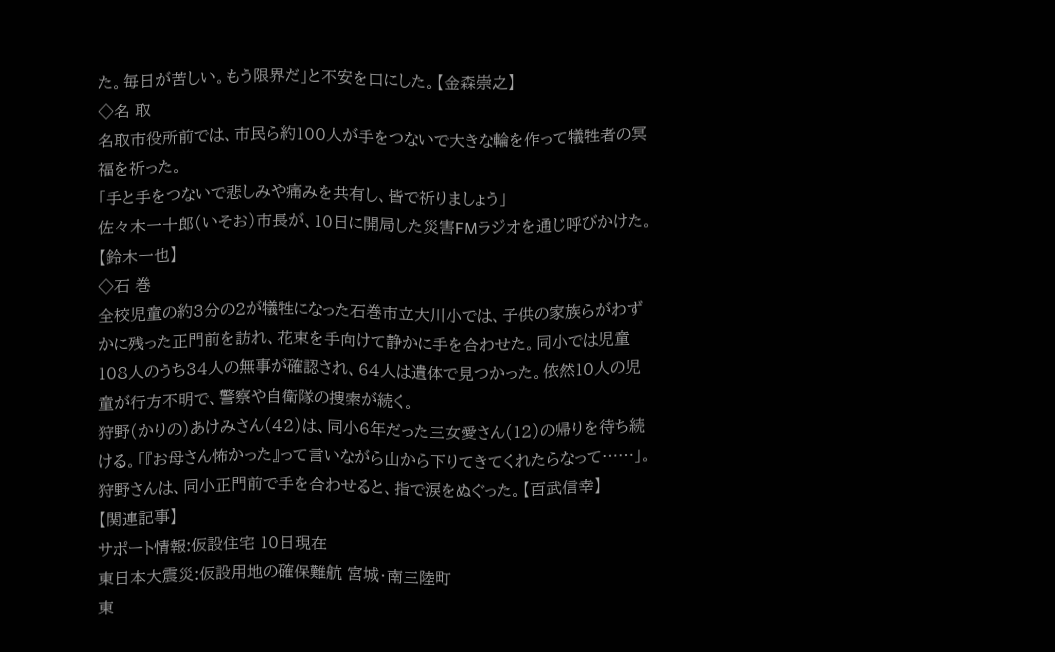た。毎日が苦しい。もう限界だ」と不安を口にした。【金森崇之】
◇名 取
名取市役所前では、市民ら約100人が手をつないで大きな輪を作って犠牲者の冥福を祈った。
「手と手をつないで悲しみや痛みを共有し、皆で祈りましょう」
佐々木一十郎(いそお)市長が、10日に開局した災害FMラジオを通じ呼びかけた。【鈴木一也】
◇石 巻
全校児童の約3分の2が犠牲になった石巻市立大川小では、子供の家族らがわずかに残った正門前を訪れ、花束を手向けて静かに手を合わせた。同小では児童108人のうち34人の無事が確認され、64人は遺体で見つかった。依然10人の児童が行方不明で、警察や自衛隊の捜索が続く。
狩野(かりの)あけみさん(42)は、同小6年だった三女愛さん(12)の帰りを待ち続ける。「『お母さん怖かった』って言いながら山から下りてきてくれたらなって……」。狩野さんは、同小正門前で手を合わせると、指で涙をぬぐった。【百武信幸】
【関連記事】
サポート情報:仮設住宅 10日現在
東日本大震災:仮設用地の確保難航 宮城・南三陸町
東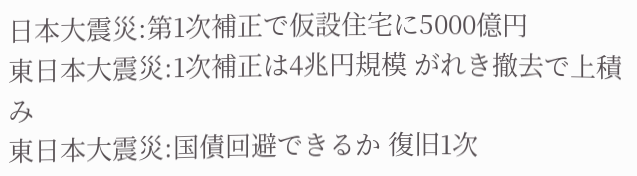日本大震災:第1次補正で仮設住宅に5000億円
東日本大震災:1次補正は4兆円規模 がれき撤去で上積み
東日本大震災:国債回避できるか 復旧1次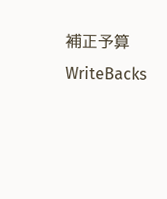補正予算
WriteBacks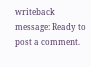writeback message: Ready to post a comment.